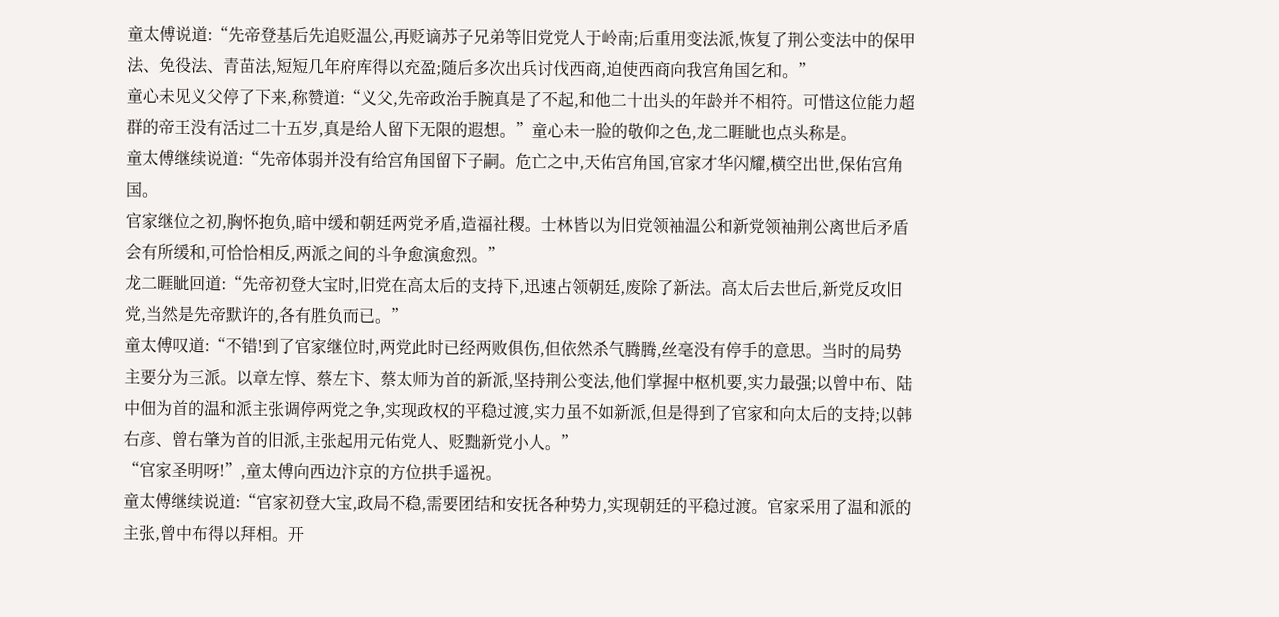童太傅说道:“先帝登基后先追贬温公,再贬谪苏子兄弟等旧党党人于岭南;后重用变法派,恢复了荆公变法中的保甲法、免役法、青苗法,短短几年府库得以充盈;随后多次出兵讨伐西商,迫使西商向我宫角国乞和。”
童心未见义父停了下来,称赞道:“义父,先帝政治手腕真是了不起,和他二十出头的年龄并不相符。可惜这位能力超群的帝王没有活过二十五岁,真是给人留下无限的遐想。”童心未一脸的敬仰之色,龙二睚眦也点头称是。
童太傅继续说道:“先帝体弱并没有给宫角国留下子嗣。危亡之中,天佑宫角国,官家才华闪耀,横空出世,保佑宫角国。
官家继位之初,胸怀抱负,暗中缓和朝廷两党矛盾,造福社稷。士林皆以为旧党领袖温公和新党领袖荆公离世后矛盾会有所缓和,可恰恰相反,两派之间的斗争愈演愈烈。”
龙二睚眦回道:“先帝初登大宝时,旧党在高太后的支持下,迅速占领朝廷,废除了新法。高太后去世后,新党反攻旧党,当然是先帝默许的,各有胜负而已。”
童太傅叹道:“不错!到了官家继位时,两党此时已经两败俱伤,但依然杀气腾腾,丝毫没有停手的意思。当时的局势主要分为三派。以章左惇、蔡左卞、蔡太师为首的新派,坚持荆公变法,他们掌握中枢机要,实力最强;以曾中布、陆中佃为首的温和派主张调停两党之争,实现政权的平稳过渡,实力虽不如新派,但是得到了官家和向太后的支持;以韩右彦、曾右肇为首的旧派,主张起用元佑党人、贬黜新党小人。”
“官家圣明呀!”,童太傅向西边汴京的方位拱手遥祝。
童太傅继续说道:“官家初登大宝,政局不稳,需要团结和安抚各种势力,实现朝廷的平稳过渡。官家采用了温和派的主张,曾中布得以拜相。开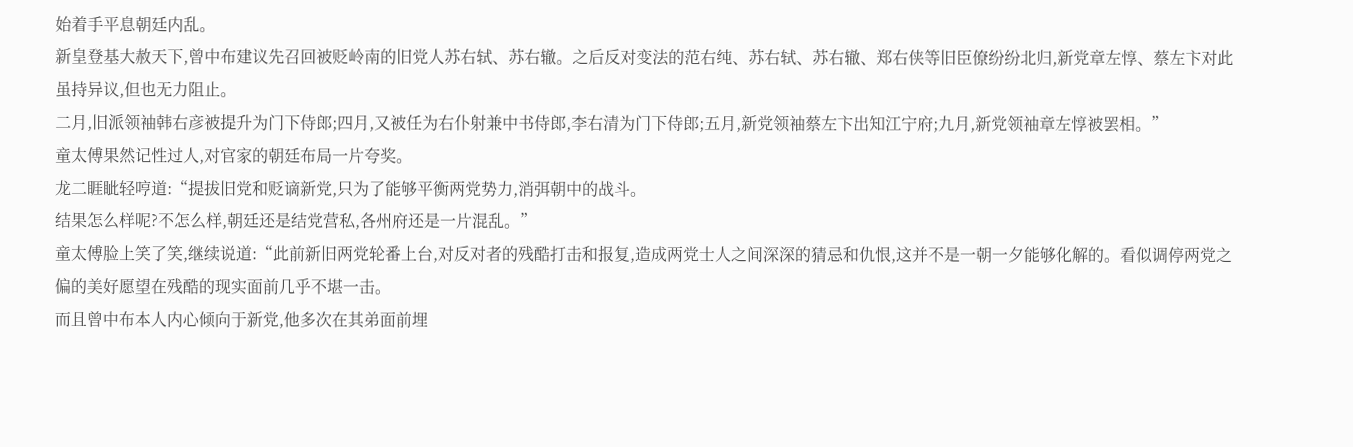始着手平息朝廷内乱。
新皇登基大赦天下,曾中布建议先召回被贬岭南的旧党人苏右轼、苏右辙。之后反对变法的范右纯、苏右轼、苏右辙、郑右侠等旧臣僚纷纷北归,新党章左惇、蔡左卞对此虽持异议,但也无力阻止。
二月,旧派领袖韩右彦被提升为门下侍郎;四月,又被任为右仆射兼中书侍郎,李右清为门下侍郎;五月,新党领袖蔡左卞出知江宁府;九月,新党领袖章左惇被罢相。”
童太傅果然记性过人,对官家的朝廷布局一片夸奖。
龙二睚眦轻哼道:“提拔旧党和贬谪新党,只为了能够平衡两党势力,消弭朝中的战斗。
结果怎么样呢?不怎么样,朝廷还是结党营私,各州府还是一片混乱。”
童太傅脸上笑了笑,继续说道:“此前新旧两党轮番上台,对反对者的残酷打击和报复,造成两党士人之间深深的猜忌和仇恨,这并不是一朝一夕能够化解的。看似调停两党之偏的美好愿望在残酷的现实面前几乎不堪一击。
而且曾中布本人内心倾向于新党,他多次在其弟面前埋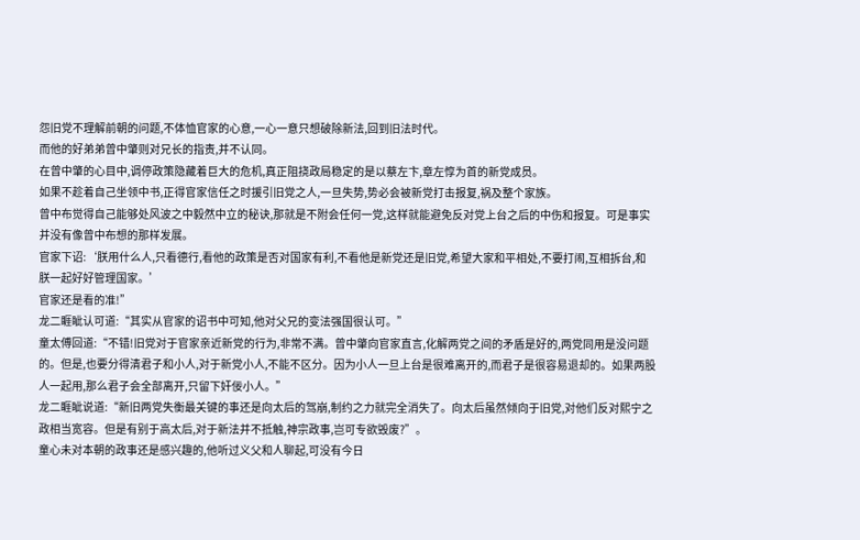怨旧党不理解前朝的问题,不体恤官家的心意,一心一意只想破除新法,回到旧法时代。
而他的好弟弟曾中肇则对兄长的指责,并不认同。
在曾中肇的心目中,调停政策隐藏着巨大的危机,真正阻挠政局稳定的是以蔡左卞,章左惇为首的新党成员。
如果不趁着自己坐领中书,正得官家信任之时援引旧党之人,一旦失势,势必会被新党打击报复,祸及整个家族。
曾中布觉得自己能够处风波之中毅然中立的秘诀,那就是不附会任何一党,这样就能避免反对党上台之后的中伤和报复。可是事实并没有像曾中布想的那样发展。
官家下诏:‘朕用什么人,只看德行,看他的政策是否对国家有利,不看他是新党还是旧党,希望大家和平相处,不要打闹,互相拆台,和朕一起好好管理国家。’
官家还是看的准!”
龙二睚眦认可道:“其实从官家的诏书中可知,他对父兄的变法强国很认可。”
童太傅回道:“不错!旧党对于官家亲近新党的行为,非常不满。曾中肇向官家直言,化解两党之间的矛盾是好的,两党同用是没问题的。但是,也要分得清君子和小人,对于新党小人,不能不区分。因为小人一旦上台是很难离开的,而君子是很容易退却的。如果两股人一起用,那么君子会全部离开,只留下奸佞小人。”
龙二睚眦说道:“新旧两党失衡最关键的事还是向太后的驾崩,制约之力就完全消失了。向太后虽然倾向于旧党,对他们反对熙宁之政相当宽容。但是有别于高太后,对于新法并不抵触,神宗政事,岂可专欲毁废?”。
童心未对本朝的政事还是感兴趣的,他听过义父和人聊起,可没有今日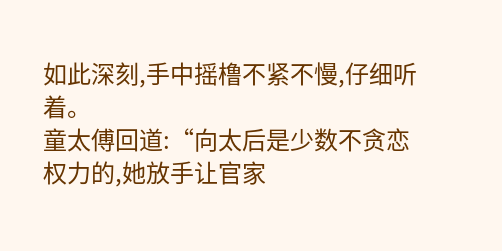如此深刻,手中摇橹不紧不慢,仔细听着。
童太傅回道:“向太后是少数不贪恋权力的,她放手让官家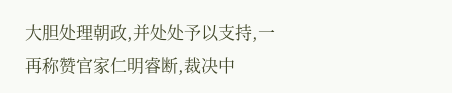大胆处理朝政,并处处予以支持,一再称赞官家仁明睿断,裁决中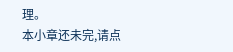理。
本小章还未完,请点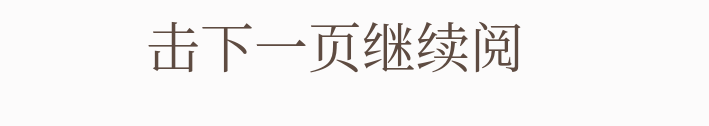击下一页继续阅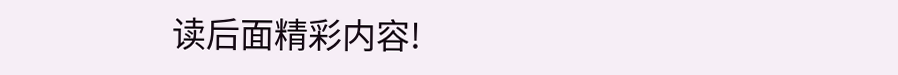读后面精彩内容!